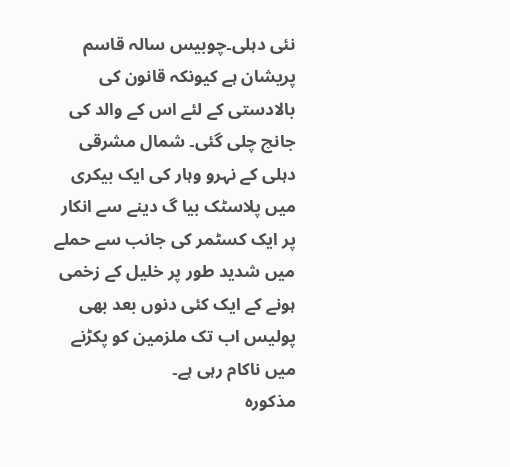نئی دہلی۔چوبیس سالہ قاسم پریشان ہے کیونکہ قانون کی بالادستی کے لئے اس کے والد کی جانچ چلی گئی۔ شمال مشرقی دہلی کے نہرو وہار کی ایک بیکری میں پلاسٹک بیا گ دینے سے انکار پر ایک کسٹمر کی جانب سے حملے میں شدید طور پر خلیل کے زخمی ہونے کے ایک کئی دنوں بعد بھی پولیس اب تک ملزمین کو پکڑنے میں ناکام رہی ہے۔
مذکورہ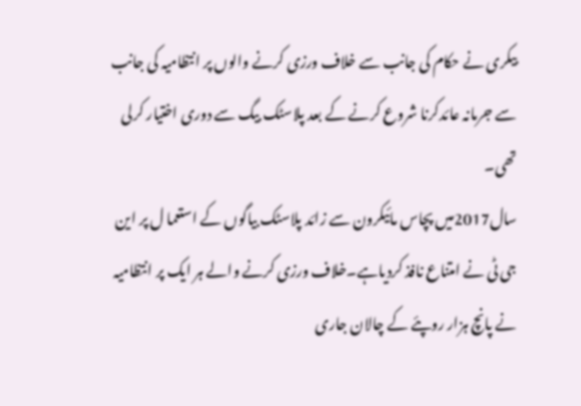بیکری نے حکام کی جانب سے خلاف ورزی کرنے والوں پر انتظامیہ کی جانب سے جرمانہ عائدکرنا شروع کرنے کے بعد پلاسٹک بیگ سے دوری اختیار کرلی تھی۔
سال2017میں پچاس مائیکرون سے زائد پلاسٹک بیاگوں کے استعما ل پر این جی ٹی نے امتناع نافذ کردیاہے۔خلاف ورزی کرنے والے ہر ایک پر انتظامیہ نے پانچ ہزار روپئے کے چالان جاری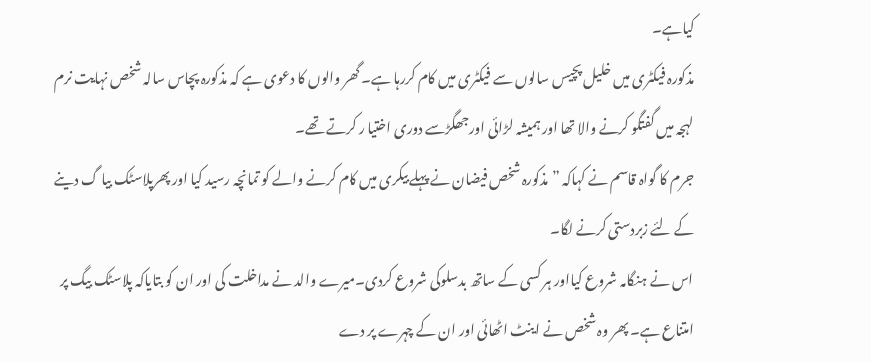کیاہے۔
مذکورہ فیکٹری میں خلیل پچیس سالوں سے فیکٹری میں کام کررہا ہے۔ گھر والوں کا دعوی ہے کہ مذکورہ پچاس سالہ شخص نہایت نرم لہجہ میں گفتگو کرنے والا تھا اور ہمیشہ لڑائی اورجھگڑسے دوری اختیا ر کرتے تھے۔
جرم کا گواہ قاسم نے کہاکہ ”مذکورہ شخص فیضان نے پہلے بیکری میں کام کرنے والے کو تمانچہ رسید کیا اور پھرپلاسٹک بیا گ دینے کے لئے زبردستی کرنے لگا۔
اس نے ہنگامہ شروع کیااور ہر کسی کے ساتھ بدسلوکی شروع کردی۔میرے والد نے مداخلت کی اور ان کو بتایاکہ پلاسٹک بیگ پر امتناع ہے۔ پھر وہ شخص نے اینٹ اٹھائی اور ان کے چہرے پر دے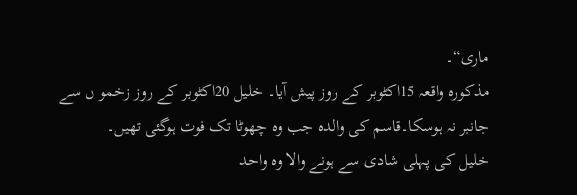ماری“۔
مذکورہ واقعہ 15اکٹوبر کے روز پیش آیا۔ خلیل 20اکٹوبر کے روز زخمو ں سے جانبر نہ ہوسکا۔قاسم کی والدہ جب وہ چھوٹا تک فوت ہوگئی تھیں۔
خلیل کی پہلی شادی سے ہونے والا وہ واحد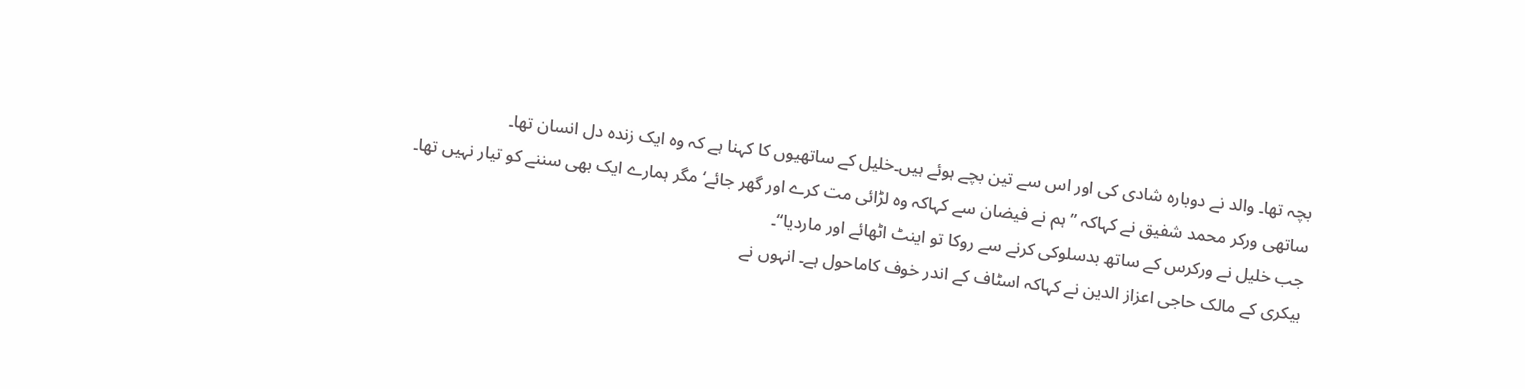بچہ تھا۔ والد نے دوبارہ شادی کی اور اس سے تین بچے ہوئے ہیں۔خلیل کے ساتھیوں کا کہنا ہے کہ وہ ایک زندہ دل انسان تھا۔
ساتھی ورکر محمد شفیق نے کہاکہ ”ہم نے فیضان سے کہاکہ وہ لڑائی مت کرے اور گھر جائے‘ مگر ہمارے ایک بھی سننے کو تیار نہیں تھا۔
جب خلیل نے ورکرس کے ساتھ بدسلوکی کرنے سے روکا تو اینٹ اٹھائے اور ماردیا“۔
بیکری کے مالک حاجی اعزاز الدین نے کہاکہ اسٹاف کے اندر خوف کاماحول ہے۔ انہوں نے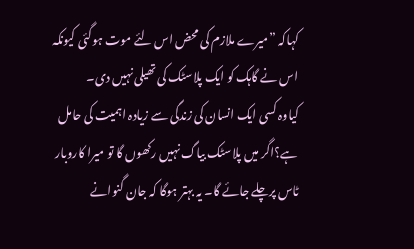کہاکہ ”میرے ملازم کی محض اس لئے موت ہوگئی کیونکہ اس نے گاہک کو ایک پلاسٹک کی تھیلی نہیں دی۔
کیاوہ کسی ایک انسان کی زندگی سے زیادہ اہمیت کی حامل ہے؟اگر میں پلاسٹک بیاگ نہیں رکھوں گا تو میرا کاروبار ٹاس پرچلے جائے گا۔ یہ بہتر ہوگا کہ جان گنوانے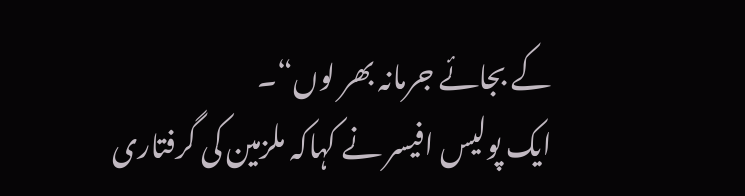کے بجائے جرمانہ بھر لوں“۔
ایک پولیس افیسر نے کہاکہ ملزمین کی گرفتاری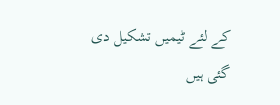کے لئے ٹیمیں تشکیل دی گئی ہیں